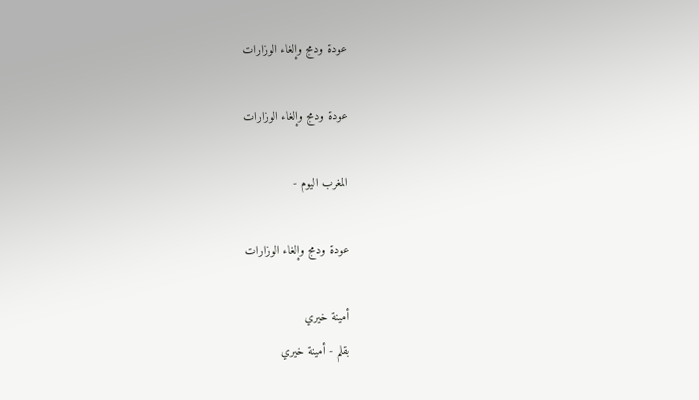عودة ودمج وإلغاء الوزارات

عودة ودمج وإلغاء الوزارات

المغرب اليوم -

عودة ودمج وإلغاء الوزارات

أمينة خيري
بقلم - أمينة خيري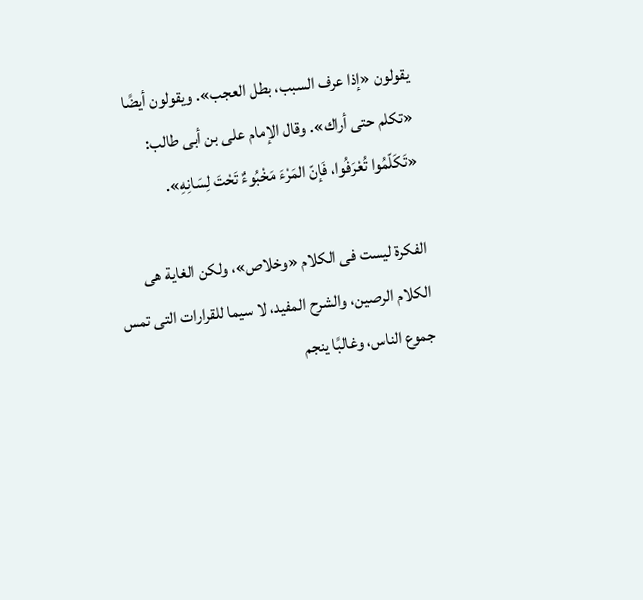يقولون «إذا عرف السبب، بطل العجب». ويقولون أيضًا «تكلم حتى أراك». وقال الإمام على بن أبى طالب: «تَكَلّمُوا تُعْرَفُوا، فَإنّ المَرْءَ مَخْبُوءٌ تَحْتَ لِسَانِهِ».

الفكرة ليست فى الكلام «وخلاص»، ولكن الغاية هى الكلام الرصين، والشرح المفيد، لا سيما للقرارات التى تمس جموع الناس، وغالبًا ينجم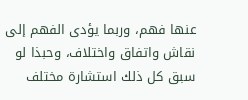عنها فهم، وربما يؤدى الفهم إلى نقاش واتفاق واختلاف، وحبذا لو سبق كل ذلك استشارة مختلف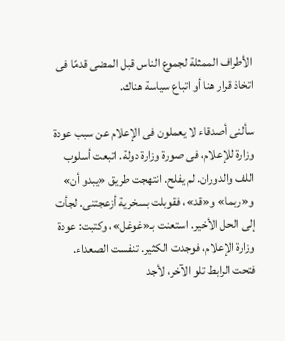الأطراف الممثلة لجموع الناس قبل المضى قدمًا فى اتخاذ قرار هنا أو اتباع سياسة هناك.

سألنى أصدقاء لا يعملون فى الإعلام عن سبب عودة وزارة للإعلام، فى صورة وزارة دولة. اتبعت أسلوب اللف والدوران. لم يفلح. انتهجت طريق «يبدو أن» و«ربما» و«قد»، فقوبلت بسخرية أزعجتنى. لجأت إلى الحل الأخير. استعنت بـ«غوغل»، وكتبت: عودة وزارة الإعلام، فوجدت الكثير. تنفست الصعداء. فتحت الرابط تلو الآخر، لأجد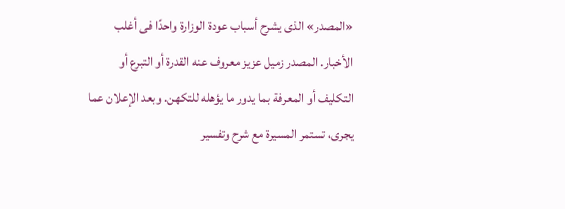«المصدر» الذى يشرح أسباب عودة الوزارة واحدًا فى أغلب الأخبار. المصدر زميل عزيز معروف عنه القدرة أو التبرع أو التكليف أو المعرفة بما يدور ما يؤهله للتكهن. وبعد الإعلان عما يجرى، تستمر المسيرة مع شرح وتفسير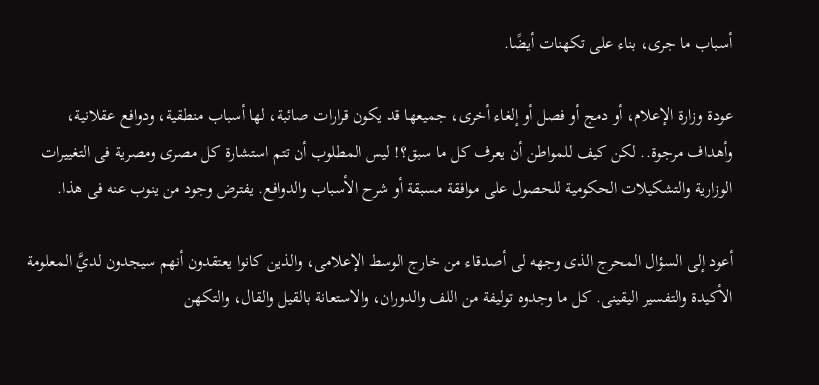أسباب ما جرى، بناء على تكهنات أيضًا.

عودة وزارة الإعلام، أو دمج أو فصل أو إلغاء أخرى، جميعها قد يكون قرارات صائبة، لها أسباب منطقية، ودوافع عقلانية، وأهداف مرجوة.. لكن كيف للمواطن أن يعرف كل ما سبق؟! ليس المطلوب أن تتم استشارة كل مصرى ومصرية فى التغييرات الوزارية والتشكيلات الحكومية للحصول على موافقة مسبقة أو شرح الأسباب والدوافع. يفترض وجود من ينوب عنه فى هذا.

أعود إلى السؤال المحرج الذى وجهه لى أصدقاء من خارج الوسط الإعلامى، والذين كانوا يعتقدون أنهم سيجدون لديَّ المعلومة الأكيدة والتفسير اليقينى. كل ما وجدوه توليفة من اللف والدوران، والاستعانة بالقيل والقال، والتكهن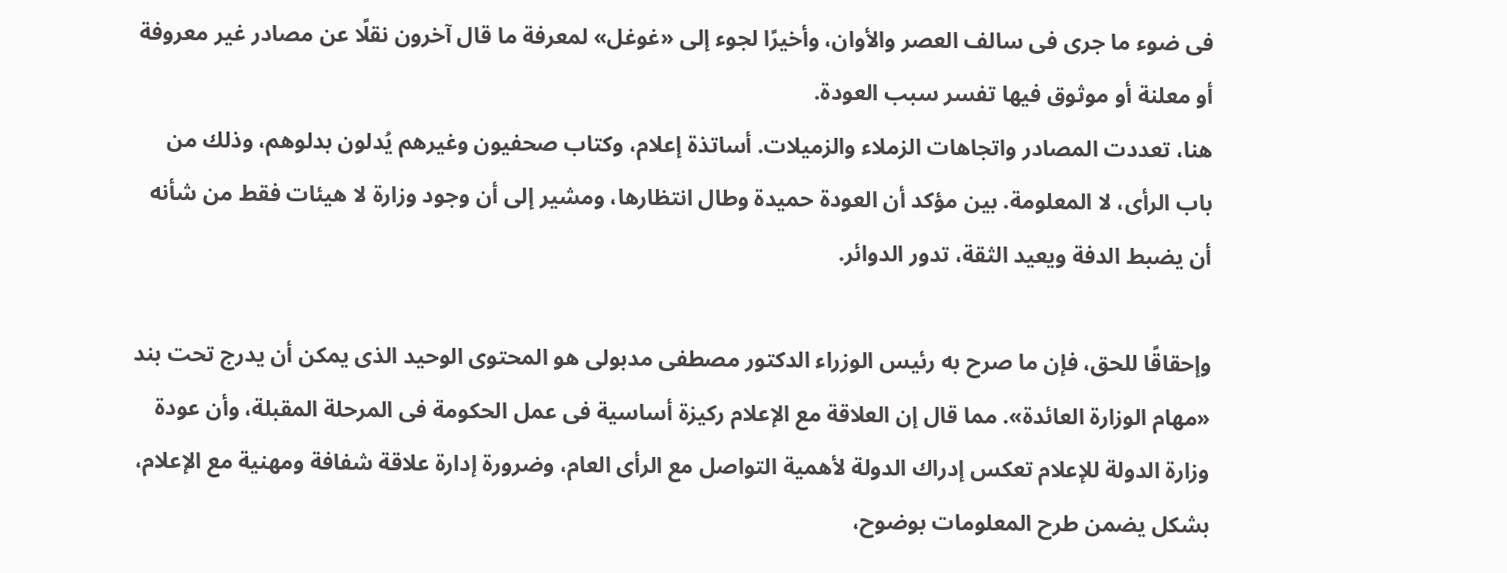فى ضوء ما جرى فى سالف العصر والأوان، وأخيرًا لجوء إلى «غوغل» لمعرفة ما قال آخرون نقلًا عن مصادر غير معروفة أو معلنة أو موثوق فيها تفسر سبب العودة.
هنا، تعددت المصادر واتجاهات الزملاء والزميلات. أساتذة إعلام، وكتاب صحفيون وغيرهم يُدلون بدلوهم، وذلك من باب الرأى، لا المعلومة. بين مؤكد أن العودة حميدة وطال انتظارها، ومشير إلى أن وجود وزارة لا هيئات فقط من شأنه أن يضبط الدفة ويعيد الثقة، تدور الدوائر.

وإحقاقًا للحق، فإن ما صرح به رئيس الوزراء الدكتور مصطفى مدبولى هو المحتوى الوحيد الذى يمكن أن يدرج تحت بند «مهام الوزارة العائدة». مما قال إن العلاقة مع الإعلام ركيزة أساسية فى عمل الحكومة فى المرحلة المقبلة، وأن عودة وزارة الدولة للإعلام تعكس إدراك الدولة لأهمية التواصل مع الرأى العام، وضرورة إدارة علاقة شفافة ومهنية مع الإعلام، بشكل يضمن طرح المعلومات بوضوح،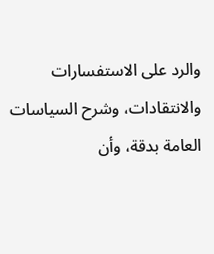والرد على الاستفسارات والانتقادات، وشرح السياسات العامة بدقة، وأن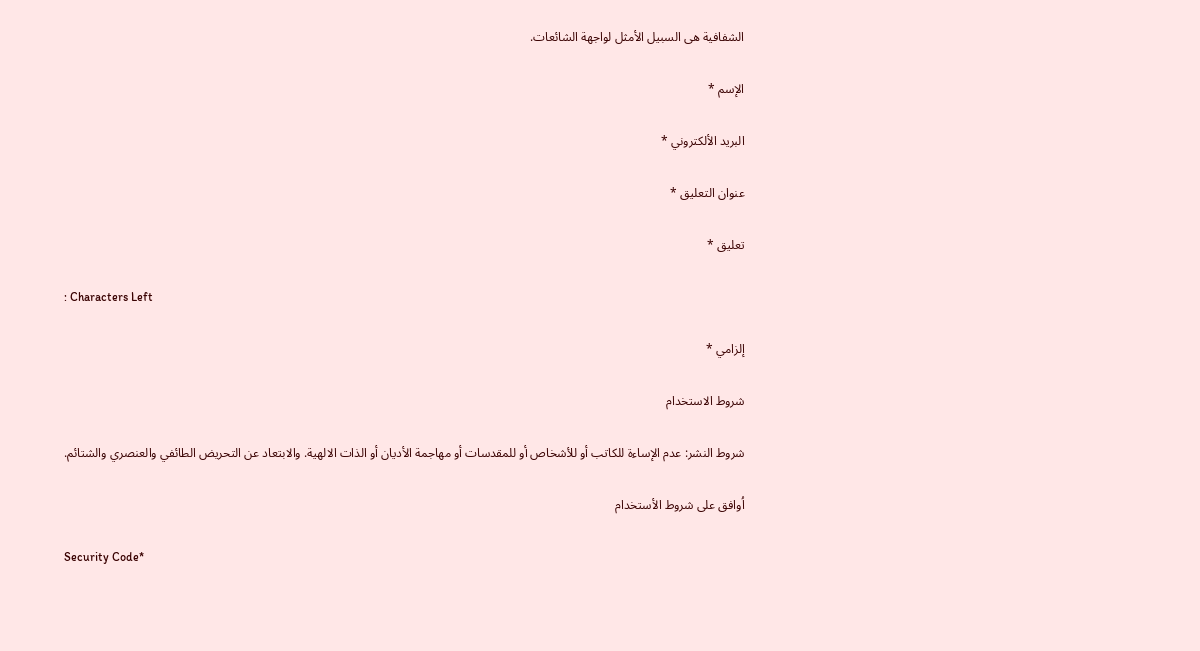الشفافية هى السبيل الأمثل لواجهة الشائعات.

الإسم *

البريد الألكتروني *

عنوان التعليق *

تعليق *

: Characters Left

إلزامي *

شروط الاستخدام

شروط النشر: عدم الإساءة للكاتب أو للأشخاص أو للمقدسات أو مهاجمة الأديان أو الذات الالهية. والابتعاد عن التحريض الطائفي والعنصري والشتائم.

اُوافق على شروط الأستخدام

Security Code*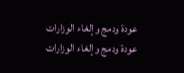عودة ودمج وإلغاء الوزارات عودة ودمج وإلغاء الوزارات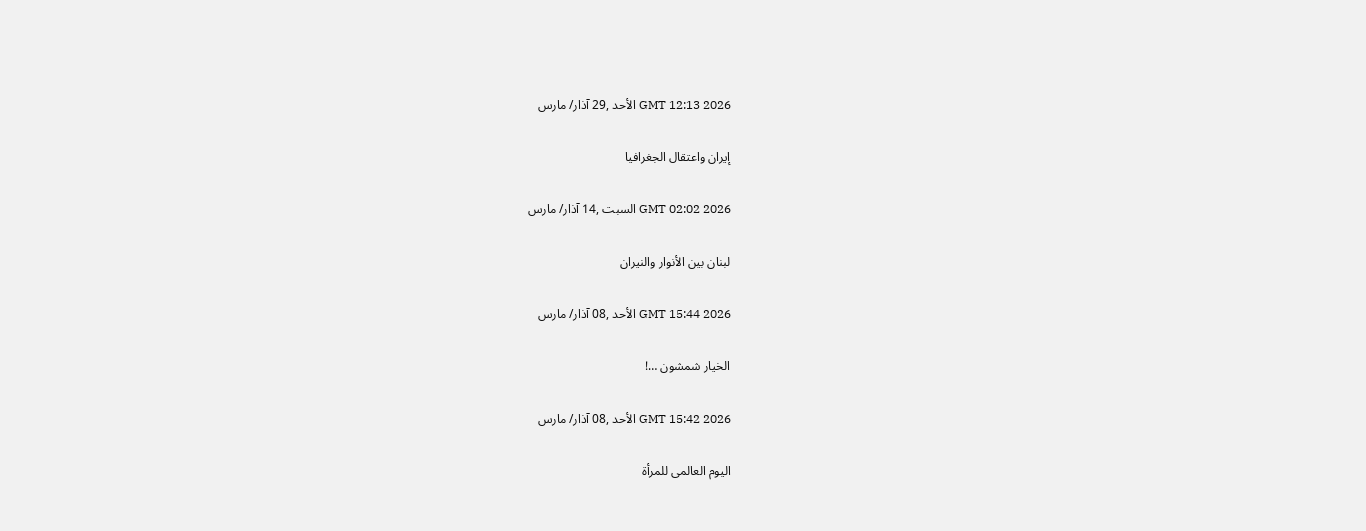GMT 12:13 2026 الأحد ,29 آذار/ مارس

إيران واعتقال الجغرافيا

GMT 02:02 2026 السبت ,14 آذار/ مارس

لبنان بين الأنوار والنيران

GMT 15:44 2026 الأحد ,08 آذار/ مارس

الخيار شمشون …!

GMT 15:42 2026 الأحد ,08 آذار/ مارس

اليوم العالمى للمرأة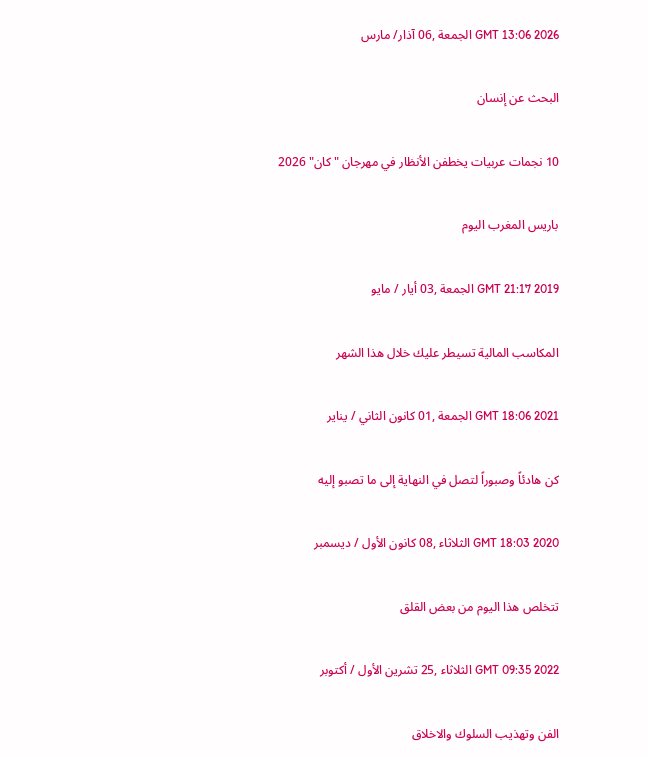GMT 13:06 2026 الجمعة ,06 آذار/ مارس

البحث عن إنسان

10 نجمات عربيات يخطفن الأنظار في مهرجان "كان" 2026

باريس المغرب اليوم

GMT 21:17 2019 الجمعة ,03 أيار / مايو

المكاسب المالية تسيطر عليك خلال هذا الشهر

GMT 18:06 2021 الجمعة ,01 كانون الثاني / يناير

كن هادئاً وصبوراً لتصل في النهاية إلى ما تصبو إليه

GMT 18:03 2020 الثلاثاء ,08 كانون الأول / ديسمبر

تتخلص هذا اليوم من بعض القلق

GMT 09:35 2022 الثلاثاء ,25 تشرين الأول / أكتوبر

الفن وتهذيب السلوك والاخلاق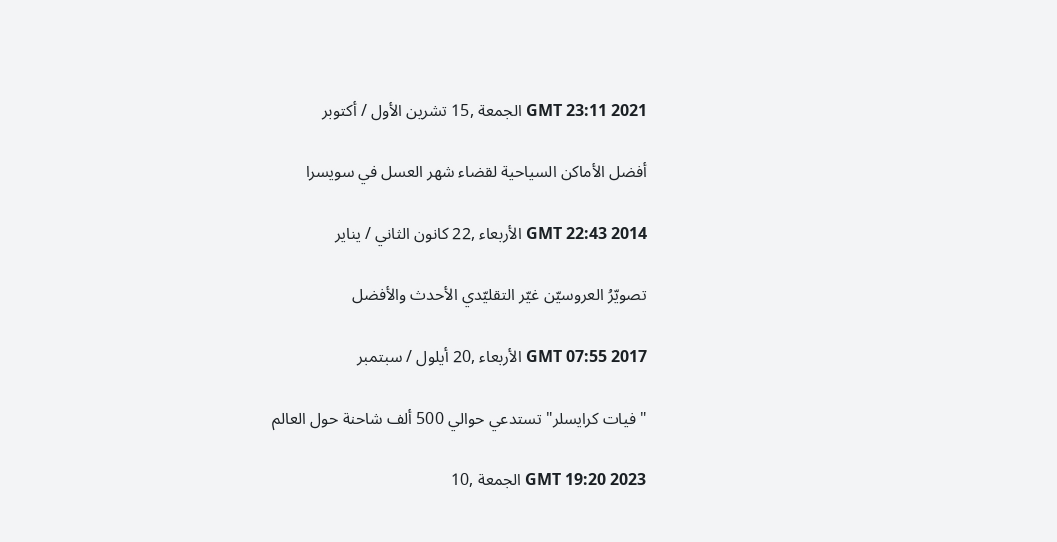GMT 23:11 2021 الجمعة ,15 تشرين الأول / أكتوبر

أفضل الأماكن السياحية لقضاء شهر العسل في سويسرا

GMT 22:43 2014 الأربعاء ,22 كانون الثاني / يناير

تصويّرُ العروسيّن غيّر التقليّدي الأحدث والأفضل

GMT 07:55 2017 الأربعاء ,20 أيلول / سبتمبر

"فيات كرايسلر" تستدعي حوالي 500 ألف شاحنة حول العالم

GMT 19:20 2023 الجمعة ,10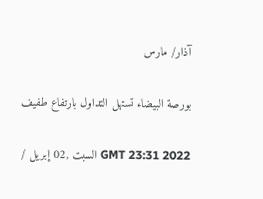آذار/ مارس

بورصة البيضاء تستهل التداول بارتفاع طفيف

GMT 23:31 2022 السبت ,02 إبريل /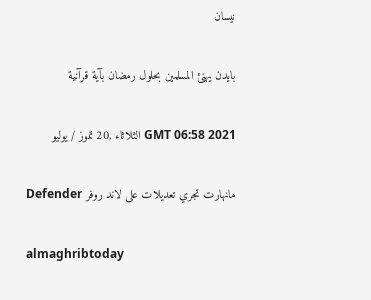نيسان

بايدن يهنئ المسلمين بحلول رمضان بآية قرآنية

GMT 06:58 2021 الثلاثاء ,20 تموز / يوليو

مانهارت تجري تعديلات على لاند روفر Defender

almaghribtoday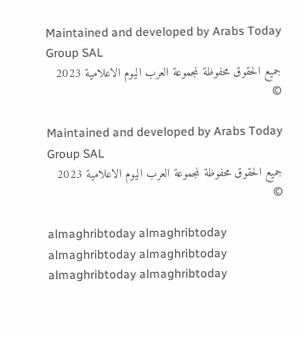Maintained and developed by Arabs Today Group SAL
جميع الحقوق محفوظة لمجموعة العرب اليوم الاعلامية 2023 ©

Maintained and developed by Arabs Today Group SAL
جميع الحقوق محفوظة لمجموعة العرب اليوم الاعلامية 2023 ©

almaghribtoday almaghribtoday almaghribtoday almaghribtoday
almaghribtoday almaghribtoday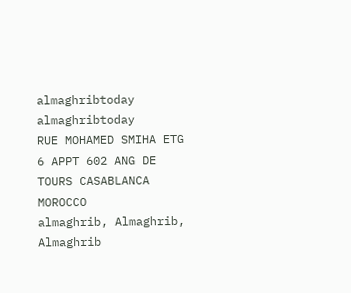almaghribtoday
almaghribtoday
RUE MOHAMED SMIHA ETG 6 APPT 602 ANG DE TOURS CASABLANCA MOROCCO
almaghrib, Almaghrib, Almaghrib